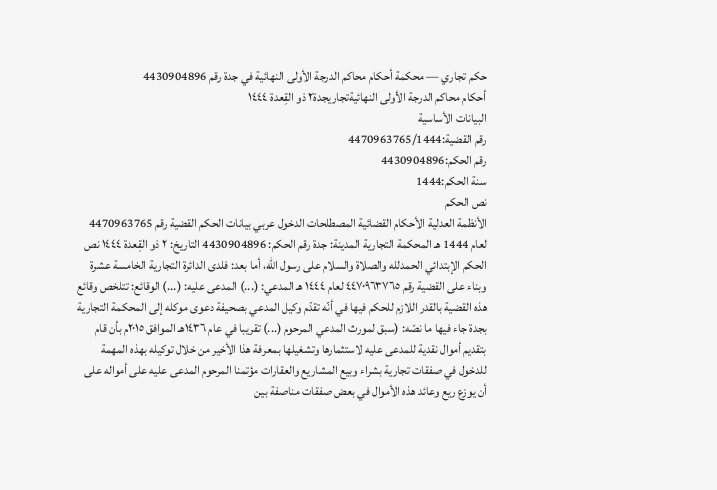حكم تجاري — محكمة أحكام محاكم الدرجة الأولى النهائية في جدة رقم 4430904896
أحكام محاكم الدرجة الأولى النهائيةتجاريجدة٢ ذو القِعدة ١٤٤٤
البيانات الأساسية
رقم القضية:4470963765/1444
رقم الحكم:4430904896
سنة الحكم:1444
نص الحكم
الأنظمة العدلية الأحكام القضائية المصطلحات الدخول عربي بيانات الحكم القضية رقم 4470963765 لعام 1444 هـ المحكمة التجارية المدينة: جدة رقم الحكم: 4430904896 التاريخ: ٢ ذو القِعدة ١٤٤٤ نص الحكم الإبتدائي الحمدلله والصلاة والسلام على رسول الله، أما بعد: فلدى الدائرة التجارية الخامسة عشرة وبناء على القضية رقم ٤٤٧٠٩٦٣٧٦٥ لعام ١٤٤٤ هـ المدعي: (...) المدعى عليه: (...) الوقائع: تتلخص وقائع هذه القضية بالقدر اللازم للحكم فيها في أنّه تقدّم وكيل المدعي بصحيفة دعوى موكله إلى المحكمة التجارية بجدة جاء فيها ما نصّه: (سبق لمورث المدعي المرحوم (...) تقريبا في عام ١٤٣٦هـ الموافق ٢٠١٥م بأن قام بتقديم أموال نقدية للمدعى عليه لاستثمارها وتشغيلها بمعرفة هذا الأخير من خلال توكيله بهذه المهمة للدخول في صفقات تجارية بشراء وبيع المشاريع والعقارات مؤتمنا المرحوم المدعى عليه على أمواله على أن يوزع ريع وعائد هذه الأموال في بعض صفقات مناصفة بين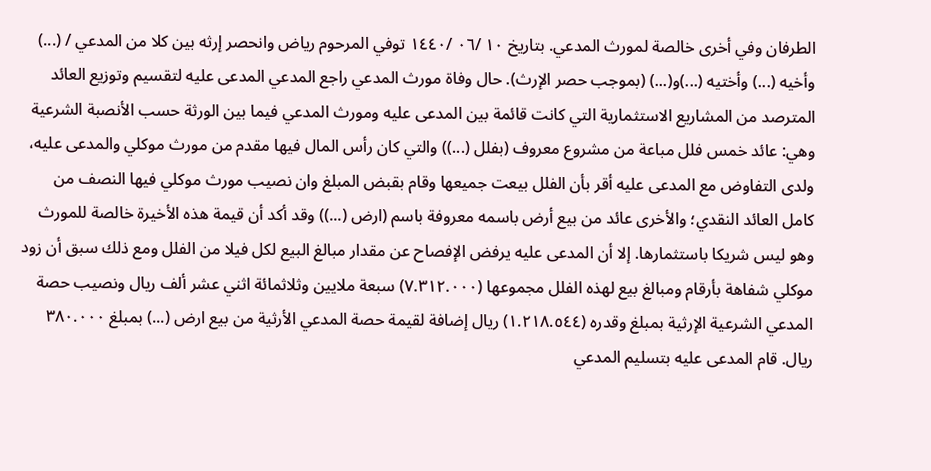الطرفان وفي أخرى خالصة لمورث المدعي. بتاريخ ١٠ /٠٦ /١٤٤٠ توفي المرحوم رياض وانحصر إرثه بين كلا من المدعي / (...) وأخيه (...) وأختيه (...)و(...) (بموجب حصر الإرث). حال وفاة مورث المدعي راجع المدعي المدعى عليه لتقسيم وتوزيع العائد المترصد من المشاريع الاستثمارية التي كانت قائمة بين المدعى عليه ومورث المدعي فيما بين الورثة حسب الأنصبة الشرعية وهي: عائد خمس فلل مباعة من مشروع معروف (بفلل (...)) والتي كان رأس المال فيها مقدم من مورث موكلي والمدعى عليه، ولدى التفاوض مع المدعى عليه أقر بأن الفلل بيعت جميعها وقام بقبض المبلغ وان نصيب مورث موكلي فيها النصف من كامل العائد النقدي؛ والأخرى عائد من بيع أرض باسمه معروفة باسم (ارض (...)) وقد أكد أن قيمة هذه الأخيرة خالصة للمورث وهو ليس شريكا باستثمارها. إلا أن المدعى عليه يرفض الإفصاح عن مقدار مبالغ البيع لكل فيلا من الفلل ومع ذلك سبق أن زود موكلي شفاهة بأرقام ومبالغ بيع لهذه الفلل مجموعها (٧.٣١٢.٠٠٠) سبعة ملايين وثلاثمائة اثني عشر ألف ريال ونصيب حصة المدعي الشرعية الإرثية بمبلغ وقدره (١.٢١٨.٥٤٤) ريال إضافة لقيمة حصة المدعي الأرثية من بيع ارض (...) بمبلغ ٣٨٠.٠٠٠ ريال. قام المدعى عليه بتسليم المدعي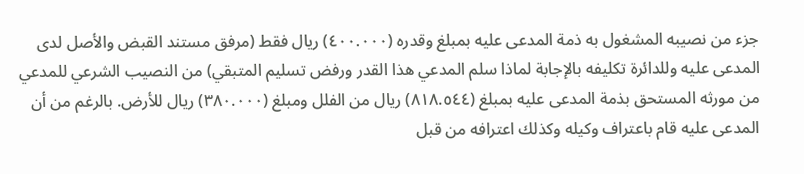جزء من نصيبه المشغول به ذمة المدعى عليه بمبلغ وقدره (٤٠٠.٠٠٠) ريال فقط (مرفق مستند القبض والأصل لدى المدعى عليه وللدائرة تكليفه بالإجابة لماذا سلم المدعي هذا القدر ورفض تسليم المتبقي) من النصيب الشرعي للمدعي من مورثه المستحق بذمة المدعى عليه بمبلغ (٨١٨.٥٤٤) ريال من الفلل ومبلغ (٣٨٠.٠٠٠) ريال للأرض. بالرغم من أن المدعى عليه قام باعتراف وكيله وكذلك اعترافه من قبل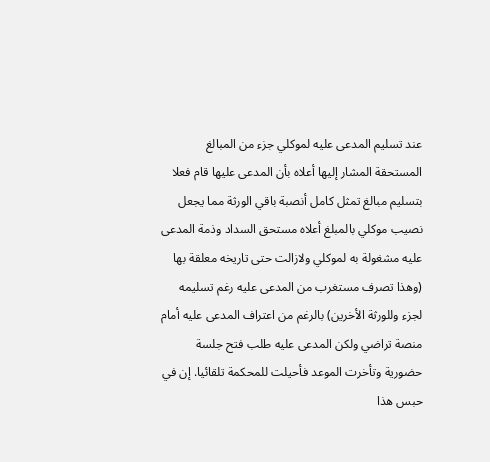عند تسليم المدعى عليه لموكلي جزء من المبالغ المستحقة المشار إليها أعلاه بأن المدعى عليها قام فعلا بتسليم مبالغ تمثل كامل أنصبة باقي الورثة مما يجعل نصيب موكلي بالمبلغ أعلاه مستحق السداد وذمة المدعى عليه مشغولة به لموكلي ولازالت حتى تاريخه معلقة بها (وهذا تصرف مستغرب من المدعى عليه رغم تسليمه لجزء وللورثة الأخرين) بالرغم من اعتراف المدعى عليه أمام منصة تراضي ولكن المدعى عليه طلب فتح جلسة حضورية وتأخرت الموعد فأحيلت للمحكمة تلقائيا. إن في حبس هذا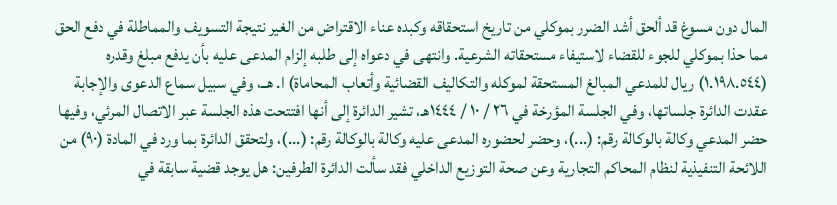المال دون مسوغ قد ألحق أشد الضرر بموكلي من تاريخ استحقاقه وكبده عناء الاقتراض من الغير نتيجة التسويف والمماطلة في دفع الحق مما حذا بموكلي للجوء للقضاء لاستيفاء مستحقاته الشرعية. وانتهى في دعواه إلى طلبه إلزام المدعى عليه بأن يدفع مبلغ وقدره (١.١٩٨.٥٤٤) ريال للمدعي المبالغ المستحقة لموكله والتكاليف القضائية وأتعاب المحاماة) ا. هــ، وفي سبيل سماع الدعوى والإجابة عقدت الدائرة جلساتها، وفي الجلسة المؤرخة في ٢٦ / ١٠ / ١٤٤٤هـ، تشير الدائرة إلى أنها افتتحت هذه الجلسة عبر الاتصال المرئي، وفيها حضر المدعي وكالة بالوكالة رقم: (...)، وحضر لحضوره المدعى عليه وكالة بالوكالة رقم: (...)، ولتحقق الدائرة بما ورد في المادة (٩٠) من اللائحة التنفيذية لنظام المحاكم التجارية وعن صحة التوزيع الداخلي فقد سألت الدائرة الطرفين: هل يوجد قضية سابقة في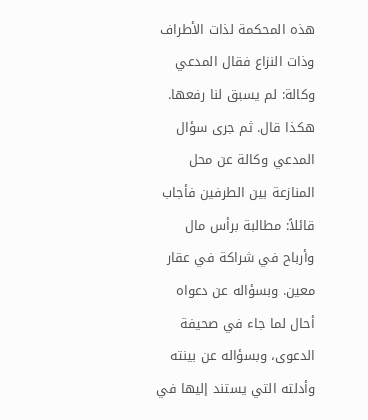هذه المحكمة لذات الأطراف وذات النزاع فقال المدعي وكالة: لم يسبق لنا رفعها. هكذا قال. ثم جرى سؤال المدعي وكالة عن محل المنازعة بين الطرفين فأجاب قائلاً: مطالبة برأس مال وأرباح في شراكة في عقار معين. وبسؤاله عن دعواه أحال لما جاء في صحيفة الدعوى، وبسؤاله عن بينته وأدلته التي يستند إليها في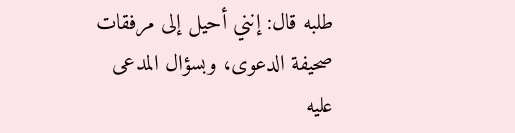طلبه قال: إنني أحيل إلى مرفقات صحيفة الدعوى، وبسؤال المدعى عليه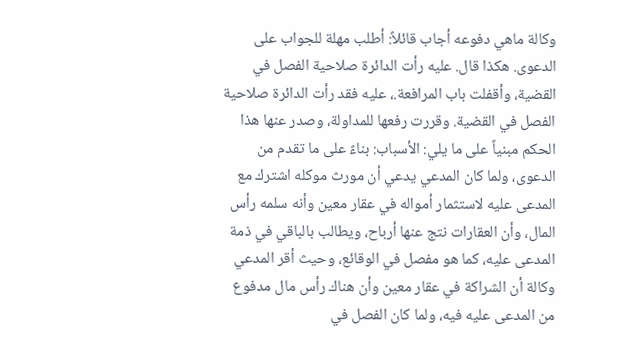وكالة ماهي دفوعه أجاب قائلاً: أطلب مهلة للجواب على الدعوى. هكذا قال. عليه رأت الدائرة صلاحية الفصل في القضية، وأقفلت باب المرافعة.، عليه فقد رأت الدائرة صلاحية الفصل في القضية. وقررت رفعها للمداولة، وصدر عنها هذا الحكم مبنياً على ما يلي: الأسباب: بناءً على ما تقدم من الدعوى، ولما كان المدعي يدعي أن مورث موكله اشترك مع المدعى عليه لاستثمار أمواله في عقار معين وأنه سلمه رأس المال، وأن العقارات نتج عنها أرباح، ويطالب بالباقي في ذمة المدعى عليه، كما هو مفصل في الوقائع، وحيث أقر المدعي وكالة أن الشراكة في عقار معين وأن هناك رأس مال مدفوع من المدعى عليه فيه، ولما كان الفصل في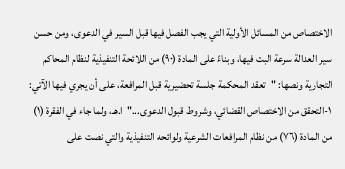الاختصاص من المسائل الأولية التي يجب الفصل فيها قبل السير في الدعوى، ومن حسن سير العدالة سرعة البت فيها، وبناءً على المادة (٩٠) من اللائحة التنفيذية لنظام المحاكم التجارية ونصها: "تعقد المحكمة جلسة تحضيرية قبل المرافعة، على أن يجري فيها الآتي: ١-التحقق من الاختصاص القضائي، وشروط قبول الدعوى..."ا.هـ، ولما جاء في الفقرة (١) من المادة (٧٦) من نظام المرافعات الشرعية ولوائحه التنفيذية والتي نصت على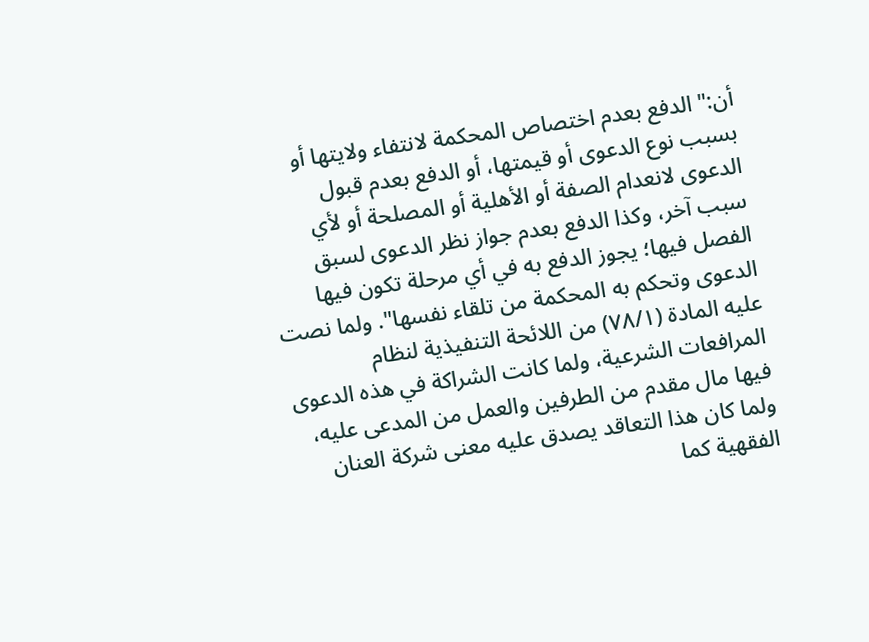أن:" الدفع بعدم اختصاص المحكمة لانتفاء ولايتها أو بسبب نوع الدعوى أو قيمتها، أو الدفع بعدم قبول الدعوى لانعدام الصفة أو الأهلية أو المصلحة أو لأي سبب آخر، وكذا الدفع بعدم جواز نظر الدعوى لسبق الفصل فيها؛ يجوز الدفع به في أي مرحلة تكون فيها الدعوى وتحكم به المحكمة من تلقاء نفسها". ولما نصت عليه المادة (٧٨/١) من اللائحة التنفيذية لنظام المرافعات الشرعية، ولما كانت الشراكة في هذه الدعوى فيها مال مقدم من الطرفين والعمل من المدعى عليه، ولما كان هذا التعاقد يصدق عليه معنى شركة العنان الفقهية كما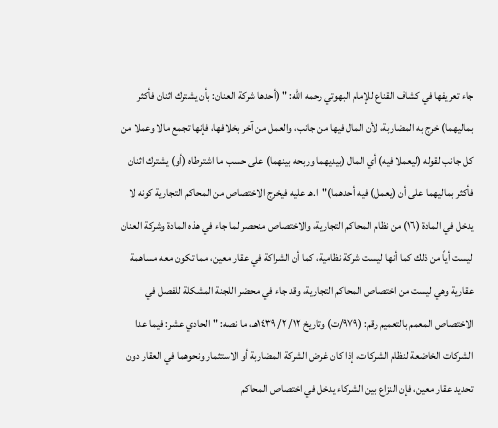جاء تعريفها في كشاف القناع للإمام البهوتي رحمه الله: " (أحدها شركة العنان: بأن يشترك اثنان فأكثر بماليهما) خرج به المضاربة، لأن المال فيها من جانب، والعمل من آخر بخلافها، فإنها تجمع مالا وعملا من كل جانب لقوله (ليعملا فيه) أي المال (بيديهما وربحه بينهما) على حسب ما اشترطاه (أو) يشترك اثنان فأكثر بماليهما على أن (يعمل) فيه أحدهما)"ا.هـ عليه فيخرج الاختصاص من المحاكم التجارية كونه لا يدخل في المادة (١٦) من نظام المحاكم التجارية، والاختصاص منحصر لما جاء في هذه المادة وشركة العنان ليست أياً من ذلك كما أنها ليست شركة نظامية، كما أن الشراكة في عقار معين، مما تكون معه مساهمة عقارية وهي ليست من اختصاص المحاكم التجارية، وقد جاء في محضر اللجنة المشكلة للفصل في الاختصاص المعمم بالتعميم رقم: (٩٧٩/ت) وتاريخ ١٢/ ٢/ ١٤٣٩هـ، ما نصه: "الحادي عشر: فيما عدا الشركات الخاضعة لنظام الشركات، إذا كان غرض الشركة المضاربة أو الاستثمار ونحوهما في العقار دون تحديد عقار معين، فإن النزاع بين الشركاء يدخل في اختصاص المحاكم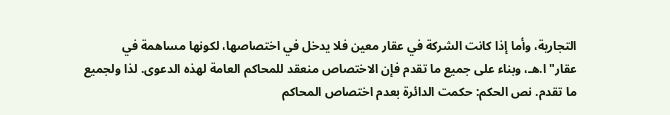التجارية، وأما إذا كانت الشركة في عقار معين فلا يدخل في اختصاصها، لكونها مساهمة في عقار"ا.هـ، وبناء على جميع ما تقدم فإن الاختصاص منعقد للمحاكم العامة لهذه الدعوى. لذا ولجميع ما تقدم. نص الحكم: حكمت الدائرة بعدم اختصاص المحاكم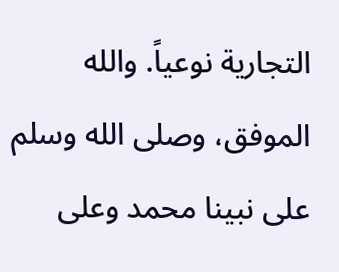التجارية نوعياً. والله الموفق، وصلى الله وسلم على نبينا محمد وعلى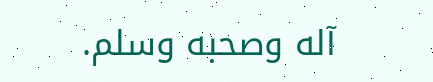آله وصحبه وسلم.